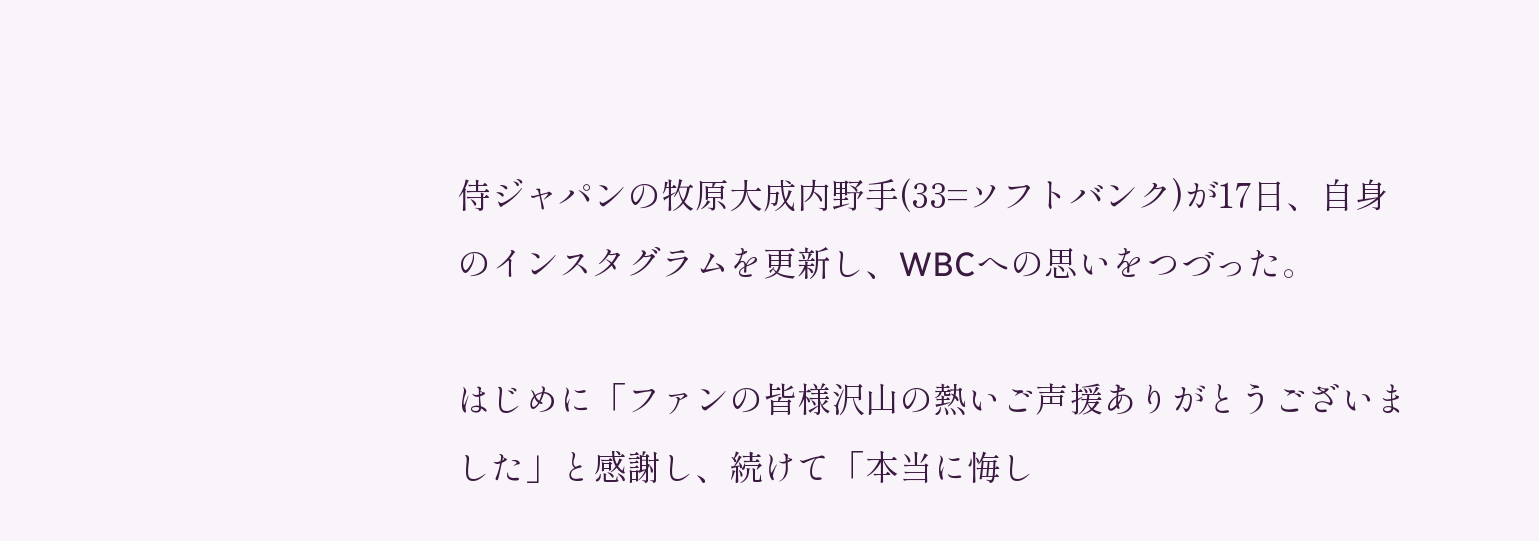侍ジャパンの牧原大成内野手(33=ソフトバンク)が17日、自身のインスタグラムを更新し、WBCへの思いをつづった。

はじめに「ファンの皆様沢山の熱いご声援ありがとうございました」と感謝し、続けて「本当に悔し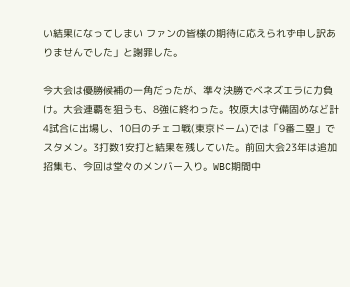い結果になってしまい ファンの皆様の期待に応えられず申し訳ありませんでした」と謝罪した。

今大会は優勝候補の一角だったが、準々決勝でベネズエラに力負け。大会連覇を狙うも、8強に終わった。牧原大は守備固めなど計4試合に出場し、10日のチェコ戦(東京ドーム)では「9番二塁」でスタメン。3打数1安打と結果を残していた。前回大会23年は追加招集も、今回は堂々のメンバー入り。WBC期間中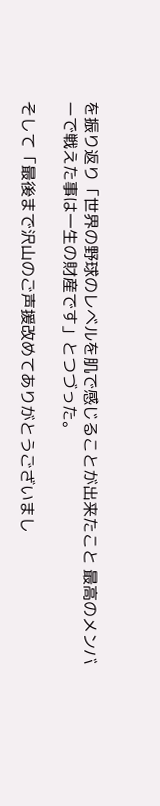を振り返り「世界の野球のレベルを肌で感じることが出来たこと 最高のメンバーで戦えた事は一生の財産です」とつづった。

そして「最後まで沢山のご声援改めてありがとうございまし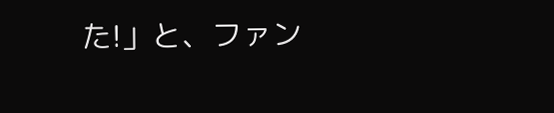た!」と、ファン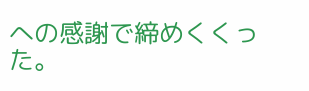への感謝で締めくくった。